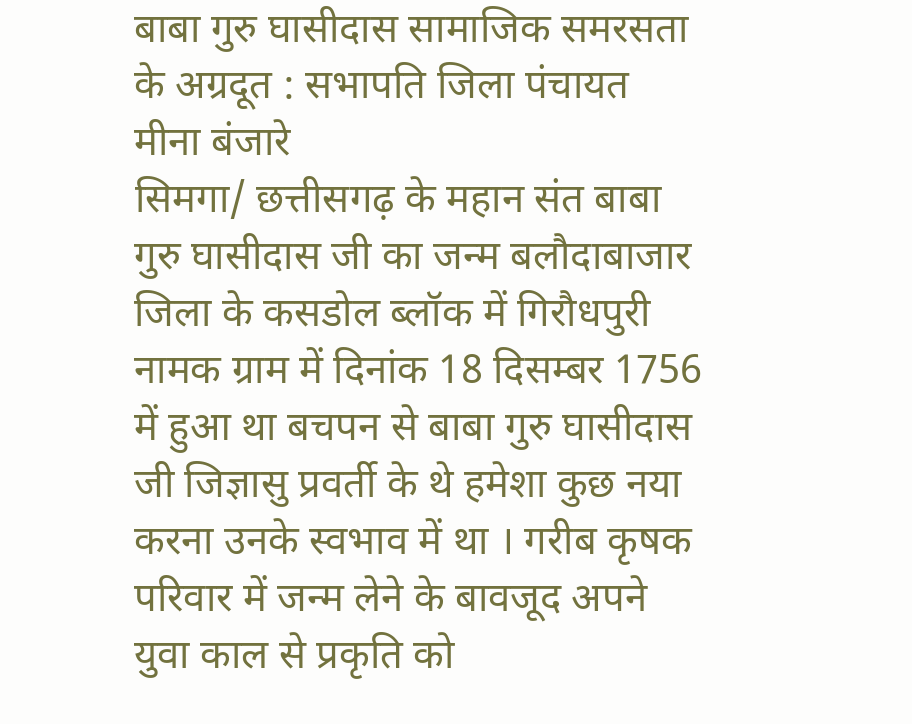बाबा गुरु घासीदास सामाजिक समरसता के अग्रदूत : सभापति जिला पंचायत मीना बंजारे
सिमगा/ छत्तीसगढ़ के महान संत बाबा गुरु घासीदास जी का जन्म बलौदाबाजार जिला के कसडोल ब्लॉक में गिरौधपुरी नामक ग्राम में दिनांक 18 दिसम्बर 1756 में हुआ था बचपन से बाबा गुरु घासीदास जी जिज्ञासु प्रवर्ती के थे हमेशा कुछ नया करना उनके स्वभाव में था । गरीब कृषक परिवार में जन्म लेने के बावजूद अपने युवा काल से प्रकृति को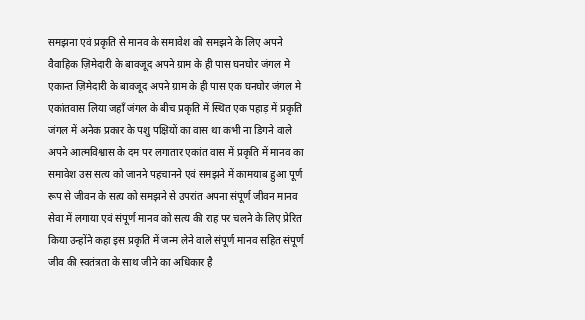समझना एवं प्रकृति से मानव के समावेश को समझने के लिए अपने वैवाहिक ज़िमेदारी के बावजूद अपने ग्राम के ही पास घनघोर जंगल मे एकान्त ज़िमेदारी के बावजूद अपने ग्राम के ही पास एक घनघोर जंगल मे एकांतवास लिया जहाँ जंगल के बीच प्रकृति में स्थित एक पहाड़ में प्रकृति जंगल में अनेक प्रकार के पशु पक्षियों का वास था कभी ना डिगने वाले अपने आत्मविश्वास के दम पर लगातार एकांत वास में प्रकृति में मानव का समावेश उस सत्य को जानने पहचानने एवं समझने में कामयाब हुआ पूर्ण रूप से जीवन के सत्य को समझने से उपरांत अपना संपूर्ण जीवन मानव सेवा में लगाया एवं संपूर्ण मानव को सत्य की राह पर चलने के लिए प्रेरित किया उन्होंने कहा इस प्रकृति में जन्म लेने वाले संपूर्ण मानव सहित संपूर्ण जीव की स्वतंत्रता के साथ जीने का अधिकार है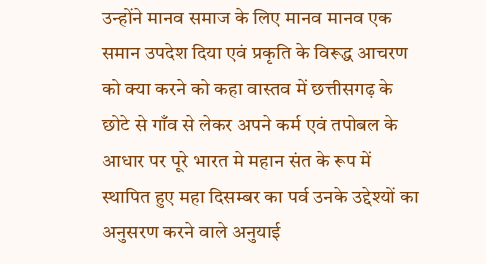उन्होंने मानव समाज के लिए मानव मानव एक समान उपदेश दिया एवं प्रकृति के विरूद्ध आचरण को क्या करने को कहा वास्तव में छत्तीसगढ़ के छोटे से गाँव से लेकर अपने कर्म एवं तपोबल के आधार पर पूरे भारत मे महान संत के रूप में स्थापित हुए महा दिसम्बर का पर्व उनके उद्देश्यों का अनुसरण करने वाले अनुयाई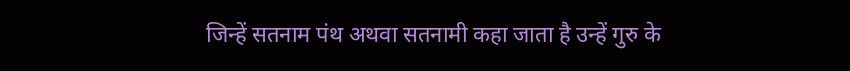जिन्हें सतनाम पंथ अथवा सतनामी कहा जाता है उन्हें गुरु के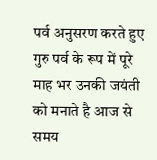पर्व अनुसरण करते हुए गुरु पर्व के रूप में पूरे माह भर उनकी जयंती को मनाते है आज से समय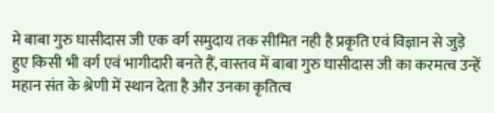मे बाबा गुरु घासीदास जी एक वर्ग समुदाय तक सीमित नही है प्रकृति एवं विज्ञान से जुड़े हुए किसी भी वर्ग एवं भागीदारी बनते हैं, वास्तव में बाबा गुरु घासीदास जी का करमत्व उन्हें महान संत के श्रेणी में स्थान देता है और उनका कृतित्व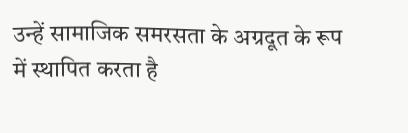उन्हें सामाजिक समरसता के अग्रदूत के रूप में स्थापित करता है